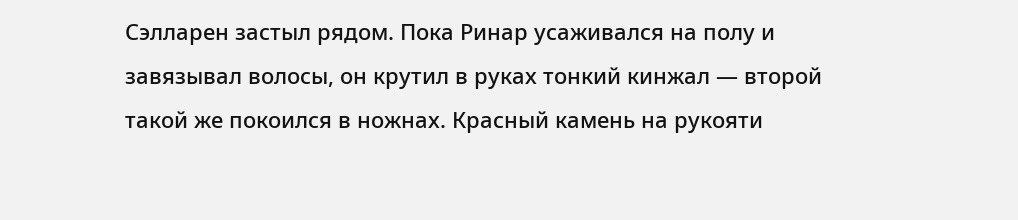Сэлларен застыл рядом. Пока Ринар усаживался на полу и завязывал волосы, он крутил в руках тонкий кинжал — второй такой же покоился в ножнах. Красный камень на рукояти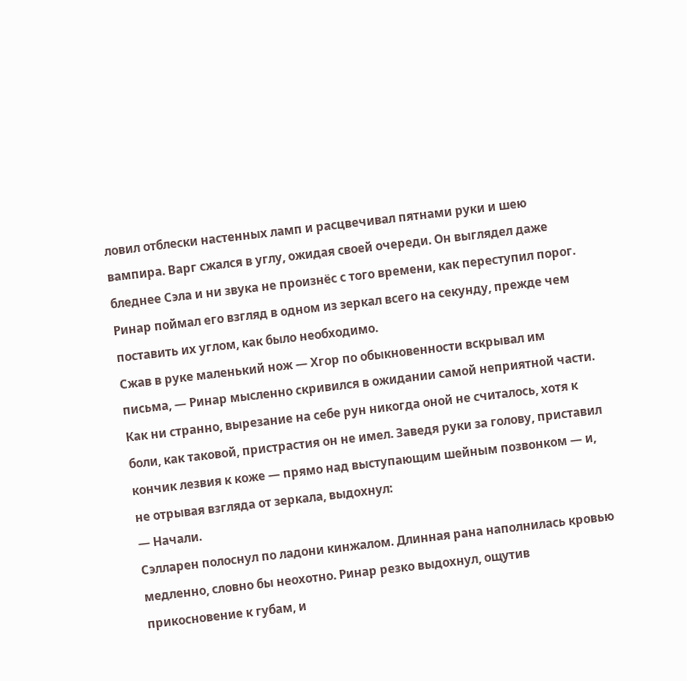ловил отблески настенных ламп и расцвечивал пятнами руки и шею вампира. Варг сжался в углу, ожидая своей очереди. Он выглядел даже бледнее Сэла и ни звука не произнёс с того времени, как переступил порог. Ринар поймал его взгляд в одном из зеркал всего на секунду, прежде чем поставить их углом, как было необходимо.
Сжав в руке маленький нож — Хгор по обыкновенности вскрывал им письма, — Ринар мысленно скривился в ожидании самой неприятной части. Как ни странно, вырезание на себе рун никогда оной не считалось, хотя к боли, как таковой, пристрастия он не имел. Заведя руки за голову, приставил кончик лезвия к коже — прямо над выступающим шейным позвонком — и, не отрывая взгляда от зеркала, выдохнул:
— Начали.
Сэлларен полоснул по ладони кинжалом. Длинная рана наполнилась кровью медленно, словно бы неохотно. Ринар резко выдохнул, ощутив прикосновение к губам, и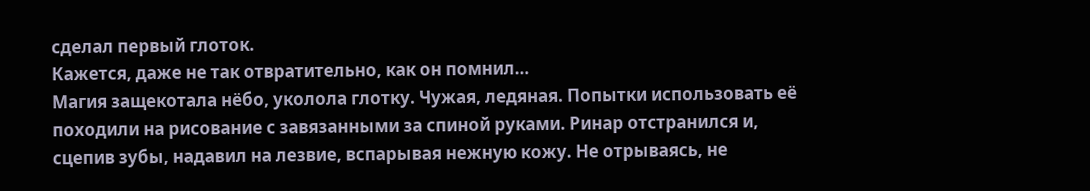сделал первый глоток.
Кажется, даже не так отвратительно, как он помнил…
Магия защекотала нёбо, уколола глотку. Чужая, ледяная. Попытки использовать её походили на рисование с завязанными за спиной руками. Ринар отстранился и, сцепив зубы, надавил на лезвие, вспарывая нежную кожу. Не отрываясь, не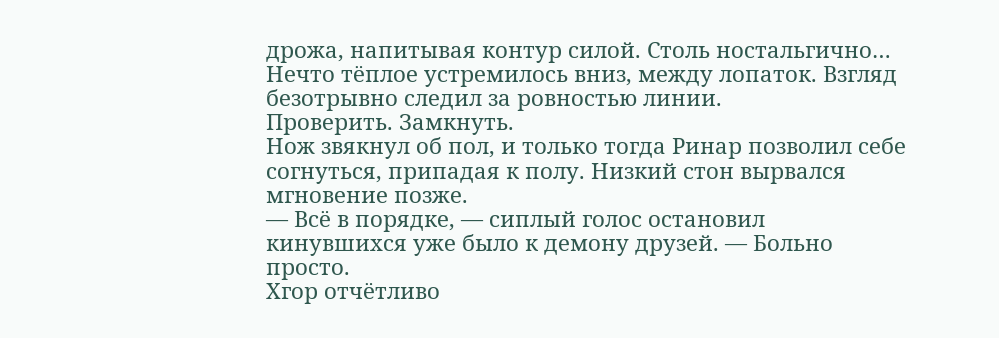дрожа, напитывая контур силой. Столь ностальгично… Нечто тёплое устремилось вниз, между лопаток. Взгляд безотрывно следил за ровностью линии.
Проверить. Замкнуть.
Нож звякнул об пол, и только тогда Ринар позволил себе согнуться, припадая к полу. Низкий стон вырвался мгновение позже.
— Всё в порядке, — сиплый голос остановил кинувшихся уже было к демону друзей. — Больно просто.
Хгор отчётливо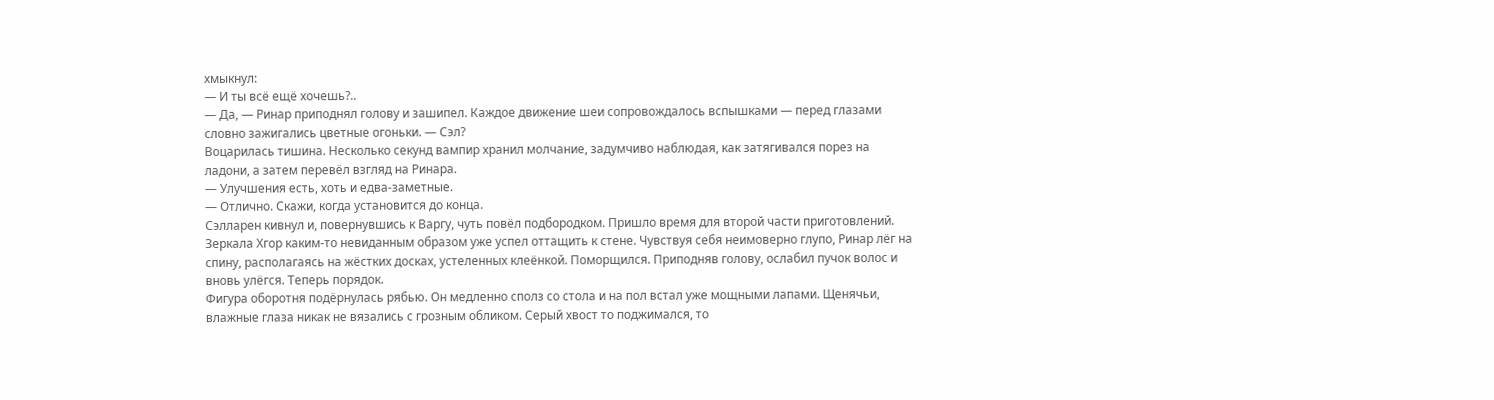хмыкнул:
— И ты всё ещё хочешь?..
— Да, — Ринар приподнял голову и зашипел. Каждое движение шеи сопровождалось вспышками — перед глазами словно зажигались цветные огоньки. — Сэл?
Воцарилась тишина. Несколько секунд вампир хранил молчание, задумчиво наблюдая, как затягивался порез на ладони, а затем перевёл взгляд на Ринара.
— Улучшения есть, хоть и едва-заметные.
— Отлично. Скажи, когда установится до конца.
Сэлларен кивнул и, повернувшись к Варгу, чуть повёл подбородком. Пришло время для второй части приготовлений. Зеркала Хгор каким-то невиданным образом уже успел оттащить к стене. Чувствуя себя неимоверно глупо, Ринар лёг на спину, располагаясь на жёстких досках, устеленных клеёнкой. Поморщился. Приподняв голову, ослабил пучок волос и вновь улёгся. Теперь порядок.
Фигура оборотня подёрнулась рябью. Он медленно сполз со стола и на пол встал уже мощными лапами. Щенячьи, влажные глаза никак не вязались с грозным обликом. Серый хвост то поджимался, то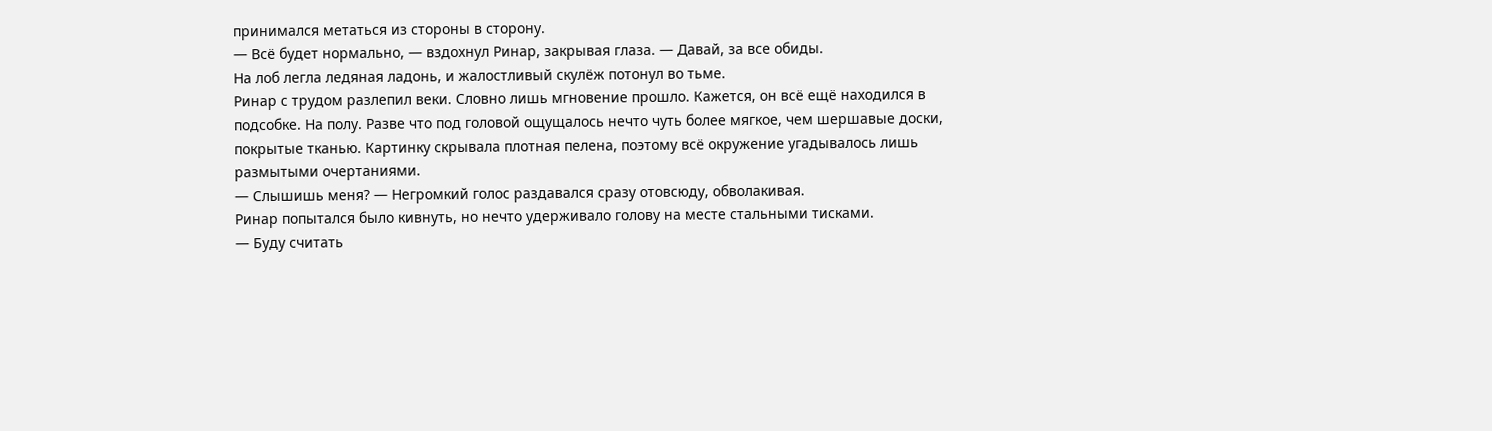принимался метаться из стороны в сторону.
— Всё будет нормально, — вздохнул Ринар, закрывая глаза. — Давай, за все обиды.
На лоб легла ледяная ладонь, и жалостливый скулёж потонул во тьме.
Ринар с трудом разлепил веки. Словно лишь мгновение прошло. Кажется, он всё ещё находился в подсобке. На полу. Разве что под головой ощущалось нечто чуть более мягкое, чем шершавые доски, покрытые тканью. Картинку скрывала плотная пелена, поэтому всё окружение угадывалось лишь размытыми очертаниями.
— Слышишь меня? — Негромкий голос раздавался сразу отовсюду, обволакивая.
Ринар попытался было кивнуть, но нечто удерживало голову на месте стальными тисками.
— Буду считать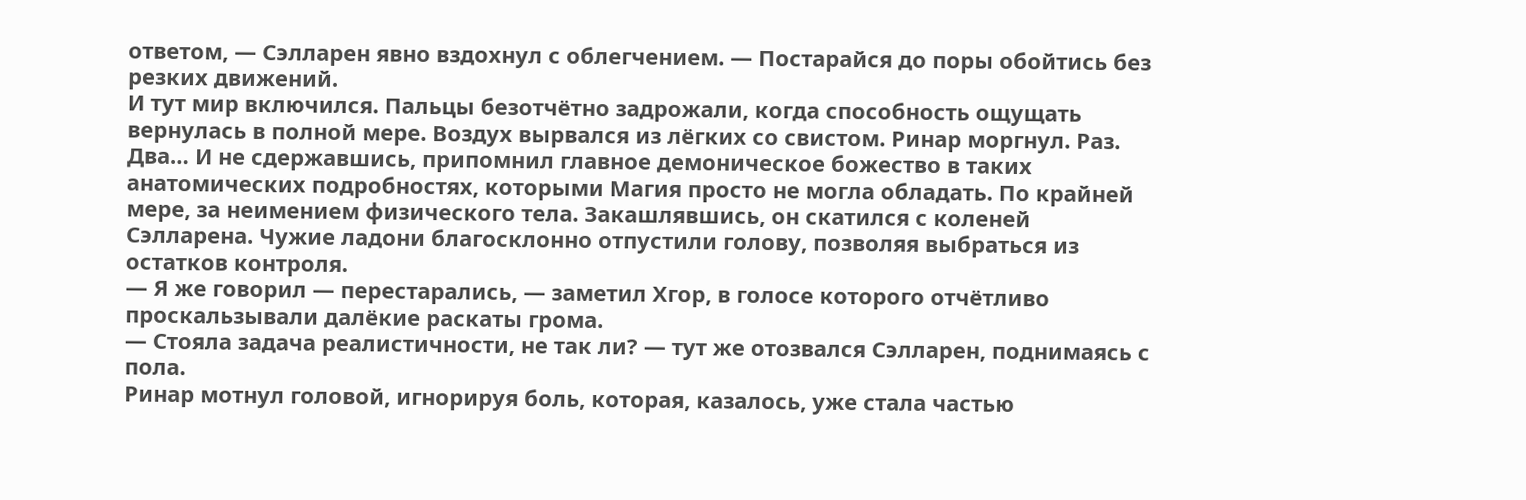ответом, — Сэлларен явно вздохнул с облегчением. — Постарайся до поры обойтись без резких движений.
И тут мир включился. Пальцы безотчётно задрожали, когда способность ощущать вернулась в полной мере. Воздух вырвался из лёгких со свистом. Ринар моргнул. Раз. Два… И не сдержавшись, припомнил главное демоническое божество в таких анатомических подробностях, которыми Магия просто не могла обладать. По крайней мере, за неимением физического тела. Закашлявшись, он скатился с коленей Сэлларена. Чужие ладони благосклонно отпустили голову, позволяя выбраться из остатков контроля.
— Я же говорил — перестарались, — заметил Хгор, в голосе которого отчётливо проскальзывали далёкие раскаты грома.
— Стояла задача реалистичности, не так ли? — тут же отозвался Сэлларен, поднимаясь с пола.
Ринар мотнул головой, игнорируя боль, которая, казалось, уже стала частью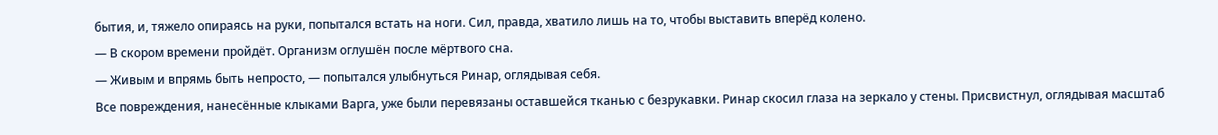бытия, и, тяжело опираясь на руки, попытался встать на ноги. Сил, правда, хватило лишь на то, чтобы выставить вперёд колено.
— В скором времени пройдёт. Организм оглушён после мёртвого сна.
— Живым и впрямь быть непросто, — попытался улыбнуться Ринар, оглядывая себя.
Все повреждения, нанесённые клыками Варга, уже были перевязаны оставшейся тканью с безрукавки. Ринар скосил глаза на зеркало у стены. Присвистнул, оглядывая масштаб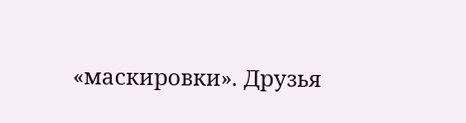«маскировки». Друзья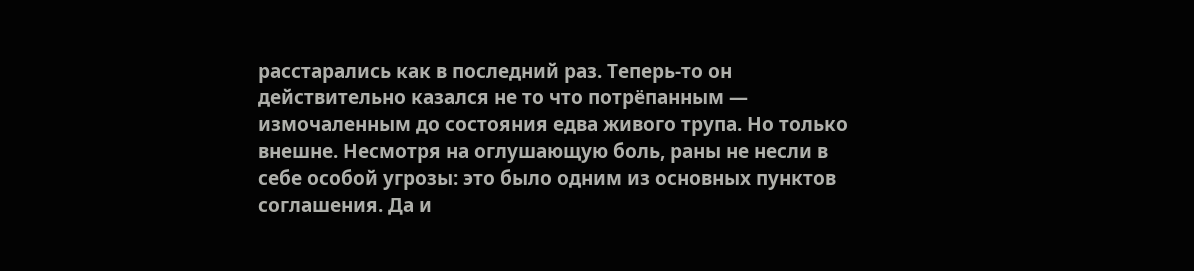расстарались как в последний раз. Теперь-то он действительно казался не то что потрёпанным — измочаленным до состояния едва живого трупа. Но только внешне. Несмотря на оглушающую боль, раны не несли в себе особой угрозы: это было одним из основных пунктов соглашения. Да и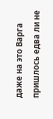даже на это Варга пришлось едва ли не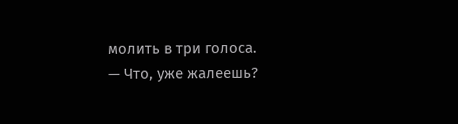молить в три голоса.
— Что, уже жалеешь?